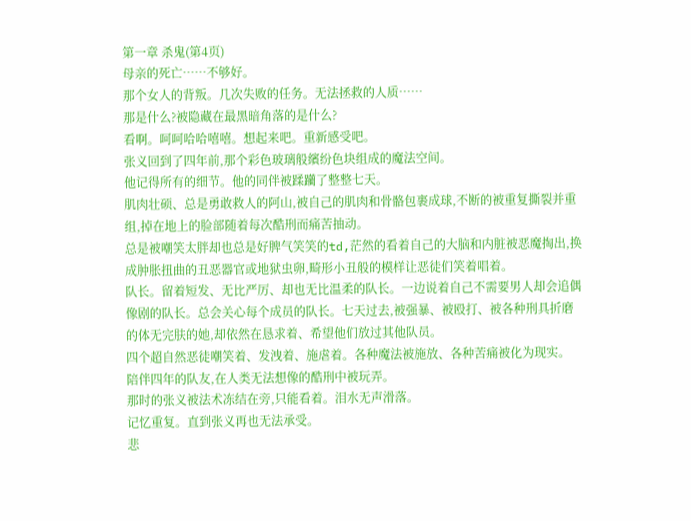第一章 杀鬼(第4页)
母亲的死亡……不够好。
那个女人的背叛。几次失败的任务。无法拯救的人质……
那是什么?被隐藏在最黑暗角落的是什么?
看啊。呵呵哈哈嘻嘻。想起来吧。重新感受吧。
张义回到了四年前,那个彩色玻璃般繽纷色块组成的魔法空间。
他记得所有的细节。他的同伴被蹂躪了整整七天。
肌肉壮硕、总是勇敢救人的阿山,被自己的肌肉和骨骼包裹成球,不断的被重复撕裂并重组,掉在地上的脸部随着每次酷刑而痛苦抽动。
总是被嘲笑太胖却也总是好脾气笑笑的td,茫然的看着自己的大脑和内脏被恶魔掏出,换成肿胀扭曲的丑恶器官或地狱虫卵,畸形小丑般的模样让恶徒们笑着唱着。
队长。留着短发、无比严厉、却也无比温柔的队长。一边说着自己不需要男人却会追偶像剧的队长。总会关心每个成员的队长。七天过去,被强暴、被殴打、被各种刑具折磨的体无完肤的她,却依然在恳求着、希望他们放过其他队员。
四个超自然恶徒嘲笑着、发洩着、施虐着。各种魔法被施放、各种苦痛被化为现实。
陪伴四年的队友,在人类无法想像的酷刑中被玩弄。
那时的张义被法术冻结在旁,只能看着。泪水无声滑落。
记忆重复。直到张义再也无法承受。
悲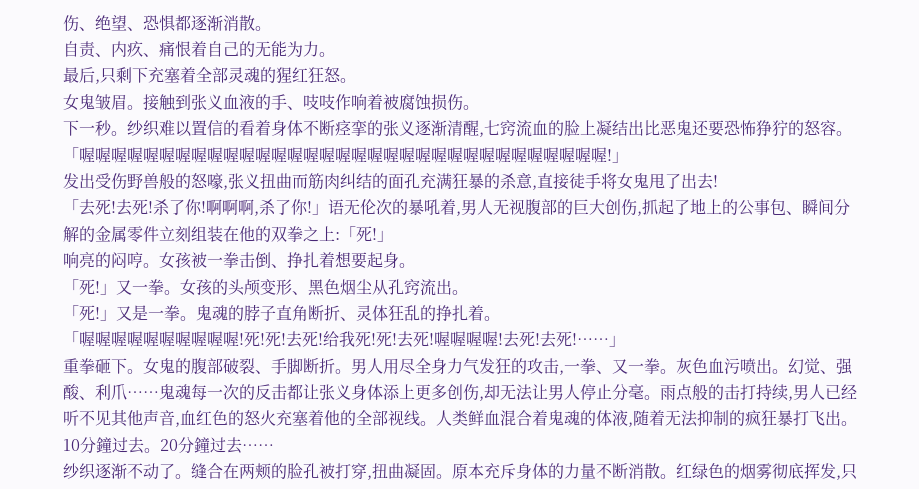伤、绝望、恐惧都逐渐消散。
自责、内疚、痛恨着自己的无能为力。
最后,只剩下充塞着全部灵魂的猩红狂怒。
女鬼皱眉。接触到张义血液的手、吱吱作响着被腐蚀损伤。
下一秒。纱织难以置信的看着身体不断痉挛的张义逐渐清醒,七窍流血的脸上凝结出比恶鬼还要恐怖狰狞的怒容。
「喔喔喔喔喔喔喔喔喔喔喔喔喔喔喔喔喔喔喔喔喔喔喔喔喔喔喔喔喔喔喔喔喔!」
发出受伤野兽般的怒嚎,张义扭曲而筋肉纠结的面孔充满狂暴的杀意,直接徒手将女鬼甩了出去!
「去死!去死!杀了你!啊啊啊,杀了你!」语无伦次的暴吼着,男人无视腹部的巨大创伤,抓起了地上的公事包、瞬间分解的金属零件立刻组装在他的双拳之上:「死!」
响亮的闷哼。女孩被一拳击倒、挣扎着想要起身。
「死!」又一拳。女孩的头颅变形、黑色烟尘从孔窍流出。
「死!」又是一拳。鬼魂的脖子直角断折、灵体狂乱的挣扎着。
「喔喔喔喔喔喔喔喔喔喔!死!死!去死!给我死!死!去死!喔喔喔喔!去死!去死!……」
重拳砸下。女鬼的腹部破裂、手脚断折。男人用尽全身力气发狂的攻击,一拳、又一拳。灰色血污喷出。幻觉、强酸、利爪……鬼魂每一次的反击都让张义身体添上更多创伤,却无法让男人停止分毫。雨点般的击打持续,男人已经听不见其他声音,血红色的怒火充塞着他的全部视线。人类鲜血混合着鬼魂的体液,随着无法抑制的疯狂暴打飞出。
10分鐘过去。20分鐘过去……
纱织逐渐不动了。缝合在两颊的脸孔被打穿,扭曲凝固。原本充斥身体的力量不断消散。红绿色的烟雾彻底挥发,只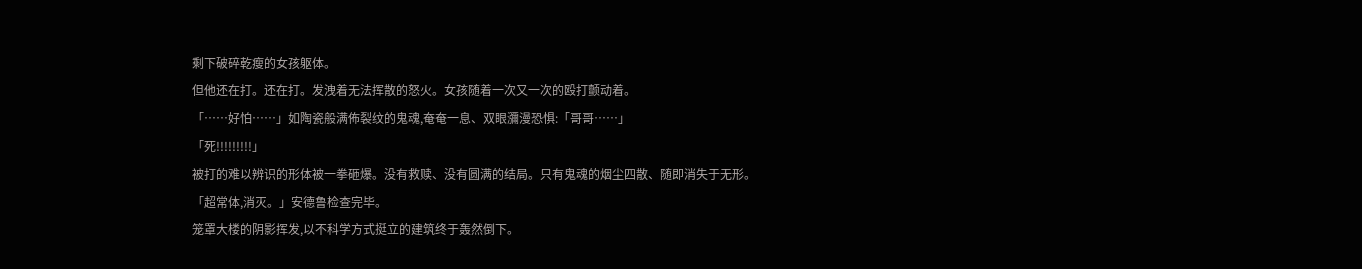剩下破碎乾瘦的女孩躯体。
但他还在打。还在打。发洩着无法挥散的怒火。女孩随着一次又一次的殴打颤动着。
「……好怕……」如陶瓷般满佈裂纹的鬼魂,奄奄一息、双眼瀰漫恐惧:「哥哥……」
「死!!!!!!!!!」
被打的难以辨识的形体被一拳砸爆。没有救赎、没有圆满的结局。只有鬼魂的烟尘四散、随即消失于无形。
「超常体,消灭。」安德鲁检查完毕。
笼罩大楼的阴影挥发,以不科学方式挺立的建筑终于轰然倒下。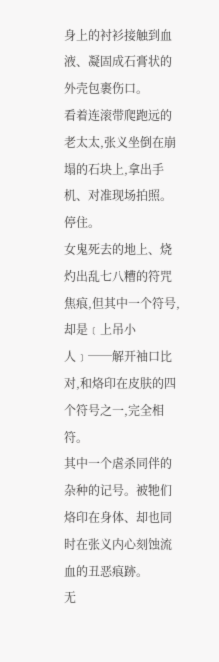身上的衬衫接触到血液、凝固成石膏状的外壳包裹伤口。
看着连滚带爬跑远的老太太,张义坐倒在崩塌的石块上,拿出手机、对准现场拍照。停住。
女鬼死去的地上、烧灼出乱七八糟的符咒焦痕,但其中一个符号,却是﹝上吊小人﹞──解开袖口比对,和烙印在皮肤的四个符号之一,完全相符。
其中一个虐杀同伴的杂种的记号。被牠们烙印在身体、却也同时在张义内心刻蚀流血的丑恶痕跡。
无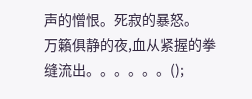声的憎恨。死寂的暴怒。
万籟俱静的夜,血从紧握的拳缝流出。。。。。。();